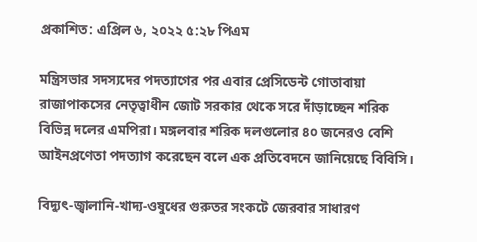প্রকাশিত: এপ্রিল ৬, ২০২২ ৫:২৮ পিএম

মন্ত্রিসভার সদস্যদের পদত্যাগের পর এবার প্রেসিডেন্ট গোতাবায়া রাজাপাকসের নেতৃত্বাধীন জোট সরকার থেকে সরে দাঁড়াচ্ছেন শরিক বিভিন্ন দলের এমপিরা। মঙ্গলবার শরিক দলগুলোর ৪০ জনেরও বেশি আইনপ্রণেতা পদত্যাগ করেছেন বলে এক প্রতিবেদনে জানিয়েছে বিবিসি।

বিদ্যুৎ-জ্বালানি-খাদ্য-ওষুধের গুরুতর সংকটে জেরবার সাধারণ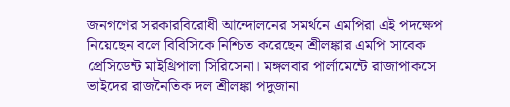জনগণের সরকারবিরোধী আন্দোলনের সমর্থনে এমপিরা এই পদক্ষেপ নিয়েছেন বলে বিবিসিকে নিশ্চিত করেছেন শ্রীলঙ্কার এমপি সাবেক প্রেসিডেন্ট মাইথ্রিপালা সিরিসেনা। মঙ্গলবার পার্লামেন্টে রাজাপাকসে ভাইদের রাজনৈতিক দল শ্রীলঙ্কা পদুজানা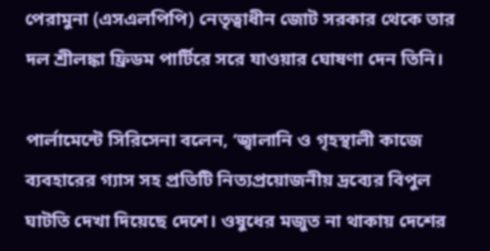পেরামুনা (এসএলপিপি) নেতৃত্বাধীন জোট সরকার থেকে তার দল শ্রীলঙ্কা ফ্রিডম পার্টিরে সরে যাওয়ার ঘোষণা দেন তিনি।

পার্লামেন্টে সিরিসেনা বলেন, ‘জ্বালানি ও গৃহস্থালী কাজে ব্যবহারের গ্যাস সহ প্রতিটি নিত্যপ্রয়োজনীয় দ্রব্যের বিপুল ঘাটতি দেখা দিয়েছে দেশে। ওষুধের মজুত না থাকায় দেশের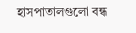হাসপাতালগুলো বন্ধ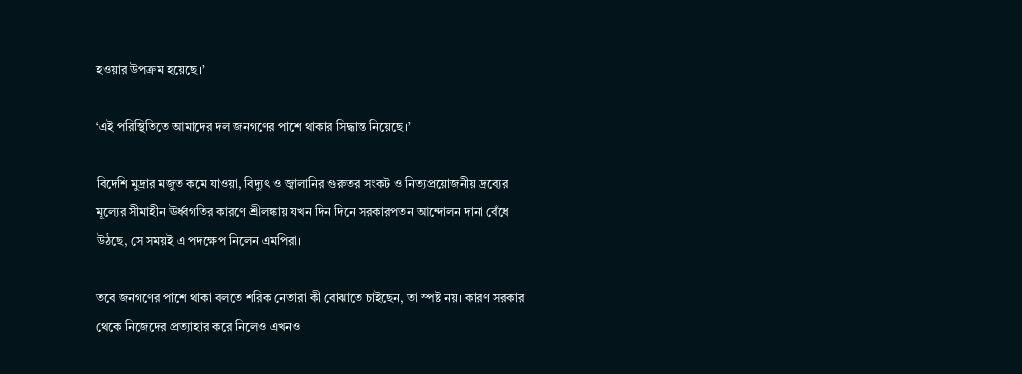হওয়ার উপক্রম হয়েছে।’

‘এই পরিস্থিতিতে আমাদের দল জনগণের পাশে থাকার সিদ্ধান্ত নিয়েছে।’

বিদেশি মুদ্রার মজুত কমে যাওয়া, বিদ্যুৎ ও জ্বালানির গুরুতর সংকট ও নিত্যপ্রয়োজনীয় দ্রব্যের মূল্যের সীমাহীন ঊর্ধ্বগতির কারণে শ্রীলঙ্কায় যখন দিন দিনে সরকারপতন আন্দোলন দানা বেঁধে উঠছে, সে সময়ই এ পদক্ষেপ নিলেন এমপিরা।

তবে জনগণের পাশে থাকা বলতে শরিক নেতারা কী বোঝাতে চাইছেন, তা স্পষ্ট নয়। কারণ সরকার থেকে নিজেদের প্রত্যাহার করে নিলেও এখনও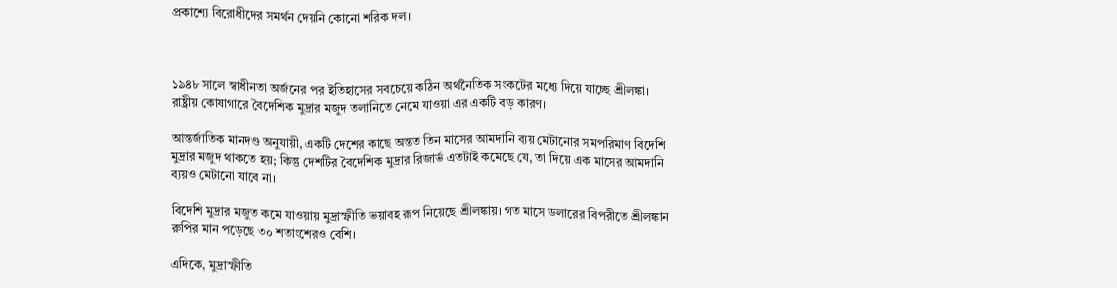প্রকাশ্যে বিরোধীদের সমর্থন দেয়নি কোনো শরিক দল।



১৯৪৮ সালে স্বাধীনতা অর্জনের পর ইতিহাসের সবচেয়ে কঠিন অর্থনৈতিক সংকটের মধ্যে দিয়ে যাচ্ছে শ্রীলঙ্কা। রাষ্ট্রীয় কোষাগারে বৈদেশিক মুদ্রার মজুদ তলানিতে নেমে যাওয়া এর একটি বড় কারণ।

আন্তর্জাতিক মানদণ্ড অনুযায়ী, একটি দেশের কাছে অন্তত তিন মাসের আমদানি ব্যয় মেটানোর সমপরিমাণ বিদেশি মুদ্রার মজুদ থাকতে হয়; কিন্তু দেশটির বৈদেশিক মুদ্রার রিজার্ভ এতটাই কমেছে যে, তা দিয়ে এক মাসের আমদানি ব্যয়ও মেটানো যাবে না।

বিদেশি মুদ্রার মজুত কমে যাওয়ায় মুদ্রাস্ফীতি ভয়াবহ রূপ নিয়েছে শ্রীলঙ্কায়। গত মাসে ডলারের বিপরীতে শ্রীলঙ্কান রুপির মান পড়েছে ৩০ শতাংশেরও বেশি।

এদিকে, মুদ্রাস্ফীতি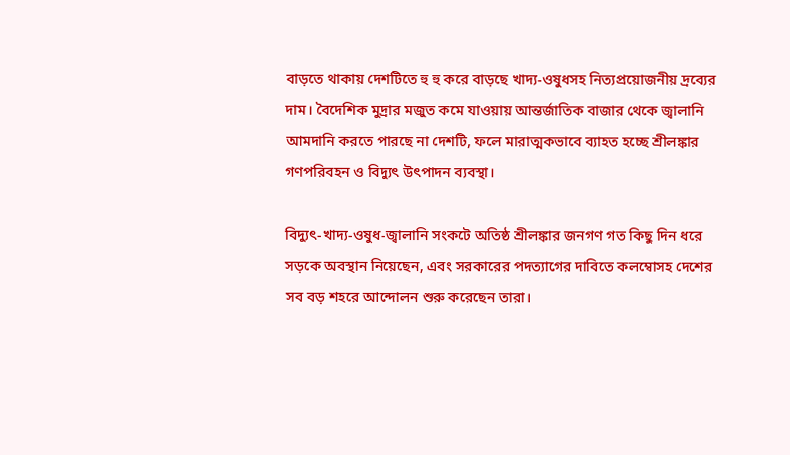বাড়তে থাকায় দেশটিতে হু হু করে বাড়ছে খাদ্য-ওষুধসহ নিত্যপ্রয়োজনীয় দ্রব্যের দাম। বৈদেশিক মুদ্রার মজুত কমে যাওয়ায় আন্তর্জাতিক বাজার থেকে জ্বালানি আমদানি করতে পারছে না দেশটি, ফলে মারাত্মকভাবে ব্যাহত হচ্ছে শ্রীলঙ্কার গণপরিবহন ও বিদ্যুৎ উৎপাদন ব্যবস্থা।

বিদ্যুৎ-খাদ্য-ওষুধ-জ্বালানি সংকটে অতিষ্ঠ শ্রীলঙ্কার জনগণ গত কিছু দিন ধরে সড়কে অবস্থান নিয়েছেন, এবং সরকারের পদত্যাগের দাবিতে কলম্বোসহ দেশের সব বড় শহরে আন্দোলন শুরু করেছেন তারা।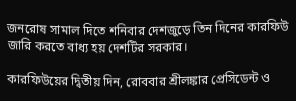জনরোষ সামাল দিতে শনিবার দেশজুড়ে তিন দিনের কারফিউ জারি করতে বাধ্য হয় দেশটির সরকার।

কারফিউয়ের দ্বিতীয় দিন, রোববার শ্রীলঙ্কার প্রেসিডেন্ট ও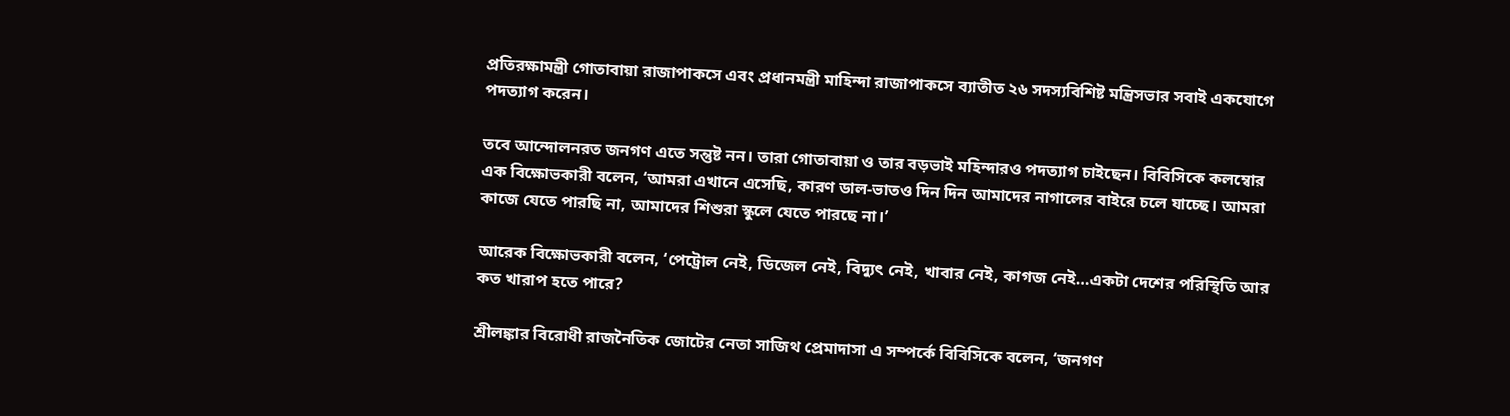প্রতিরক্ষামন্ত্রী গোতাবায়া রাজাপাকসে এবং প্রধানমন্ত্রী মাহিন্দা রাজাপাকসে ব্যাতীত ২৬ সদস্যবিশিষ্ট মন্ত্রিসভার সবাই একযোগে পদত্যাগ করেন।

তবে আন্দোলনরত জনগণ এতে সন্তুষ্ট নন। তারা গোতাবায়া ও তার বড়ভাই মহিন্দারও পদত্যাগ চাইছেন। বিবিসিকে কলম্বোর এক বিক্ষোভকারী বলেন, ‘আমরা এখানে এসেছি, কারণ ডাল-ভাতও দিন দিন আমাদের নাগালের বাইরে চলে যাচ্ছে। আমরা কাজে যেতে পারছি না, আমাদের শিশুরা স্কুলে যেতে পারছে না।’

আরেক বিক্ষোভকারী বলেন, ‘পেট্রোল নেই, ডিজেল নেই, বিদ্যুৎ নেই, খাবার নেই, কাগজ নেই…একটা দেশের পরিস্থিতি আর কত খারাপ হতে পারে?

শ্রীলঙ্কার বিরোধী রাজনৈতিক জোটের নেতা সাজিথ প্রেমাদাসা এ সম্পর্কে বিবিসিকে বলেন, ‘জনগণ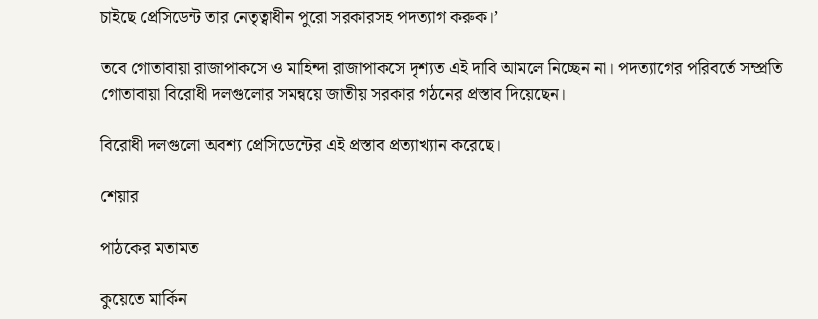চাইছে প্রেসিডেন্ট তার নেতৃত্বাধীন পুরো সরকারসহ পদত্যাগ করুক।’

তবে গোতাবায়া রাজাপাকসে ও মাহিন্দা রাজাপাকসে দৃশ্যত এই দাবি আমলে নিচ্ছেন না। পদত্যাগের পরিবর্তে সম্প্রতি গোতাবায়া বিরোধী দলগুলোর সমন্বয়ে জাতীয় সরকার গঠনের প্রস্তাব দিয়েছেন।

বিরোধী দলগুলো অবশ্য প্রেসিডেন্টের এই প্রস্তাব প্রত্যাখ্যান করেছে।

শেয়ার

পাঠকের মতামত

কুয়েতে মার্কিন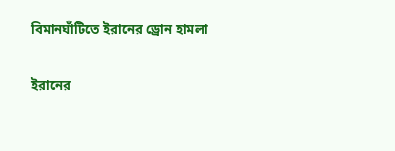বিমানঘাঁটিতে ইরানের ড্রোন হামলা

ইরানের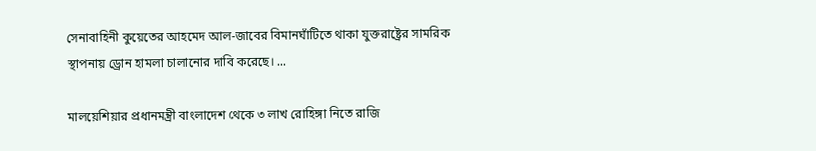সেনাবাহিনী কুয়েতের আহমেদ আল-জাবের বিমানঘাঁটিতে থাকা যুক্তরাষ্ট্রের সামরিক স্থাপনায় ড্রোন হামলা চালানোর দাবি করেছে। ...

মালয়েশিয়ার প্রধানমন্ত্রী বাংলাদেশ থেকে ৩ লাখ রোহিঙ্গা নিতে রাজি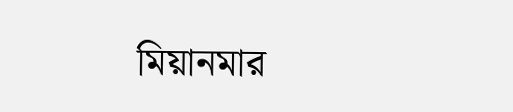মিয়ানমার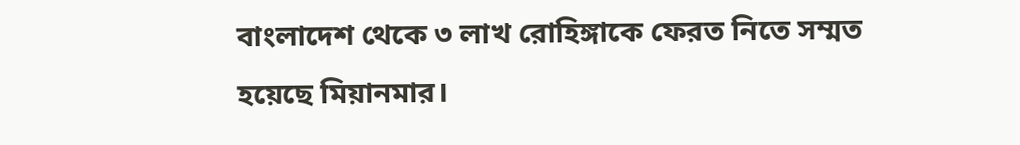বাংলাদেশ থেকে ৩ লাখ রোহিঙ্গাকে ফেরত নিতে সম্মত হয়েছে মিয়ানমার।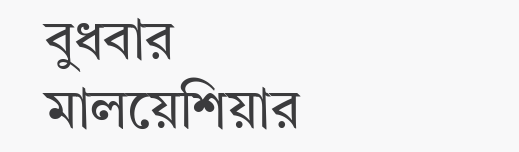বুধবার মালয়েশিয়ার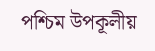পশ্চিম উপকূলীয়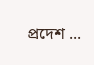প্রদেশ ...